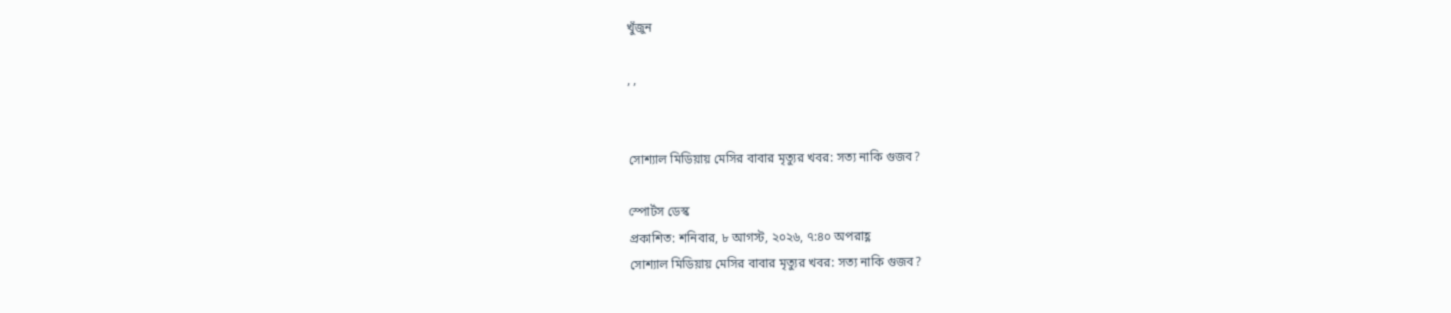খুঁজুন

, ,


সোশ্যাল মিডিয়ায় মেসির বাবার মৃত্যুর খবর: সত্য নাকি গুজব?

স্পোর্টস ডেস্ক
প্রকাশিত: শনিবার, ৮ আগস্ট, ২০২৬, ৭:৪০ অপরাহ্ণ
সোশ্যাল মিডিয়ায় মেসির বাবার মৃত্যুর খবর: সত্য নাকি গুজব?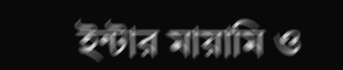ইন্টার মায়ামি ও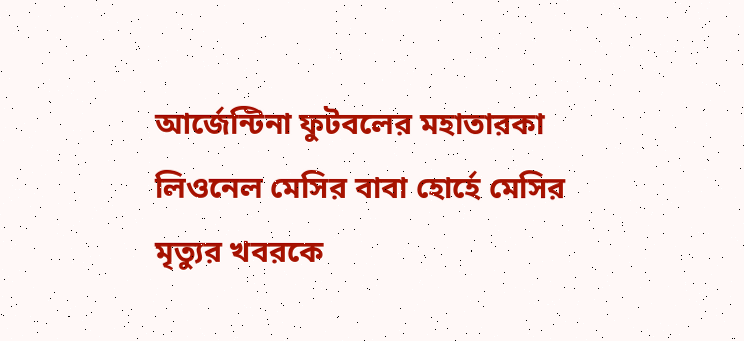আর্জেন্টিনা ফুটবলের মহাতারকা লিওনেল মেসির বাবা হোর্হে মেসির মৃত্যুর খবরকে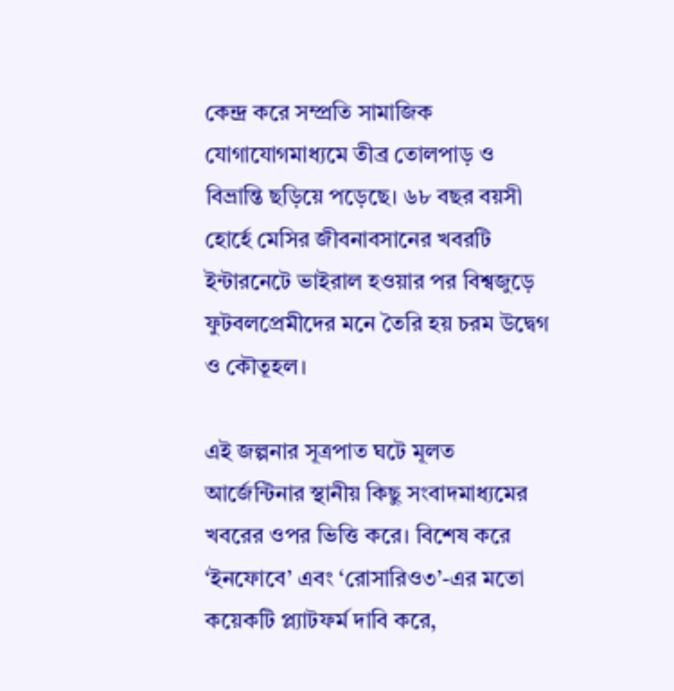কেন্দ্র করে সম্প্রতি সামাজিক যোগাযোগমাধ্যমে তীব্র তোলপাড় ও বিভ্রান্তি ছড়িয়ে পড়েছে। ৬৮ বছর বয়সী হোর্হে মেসির জীবনাবসানের খবরটি ইন্টারনেটে ভাইরাল হওয়ার পর বিশ্বজুড়ে ফুটবলপ্রেমীদের মনে তৈরি হয় চরম উদ্বেগ ও কৌতূহল।

এই জল্পনার সূত্রপাত ঘটে মূলত আর্জেন্টিনার স্থানীয় কিছু সংবাদমাধ্যমের খবরের ওপর ভিত্তি করে। বিশেষ করে ‘ইনফোবে’ এবং ‘রোসারিও৩’-এর মতো কয়েকটি প্ল্যাটফর্ম দাবি করে,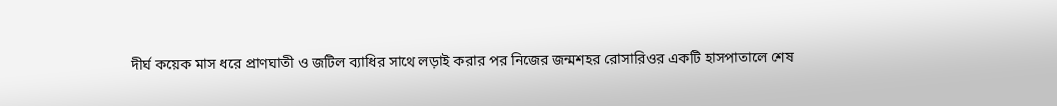দীর্ঘ কয়েক মাস ধরে প্রাণঘাতী ও জটিল ব্যাধির সাথে লড়াই করার পর নিজের জন্মশহর রোসারিওর একটি হাসপাতালে শেষ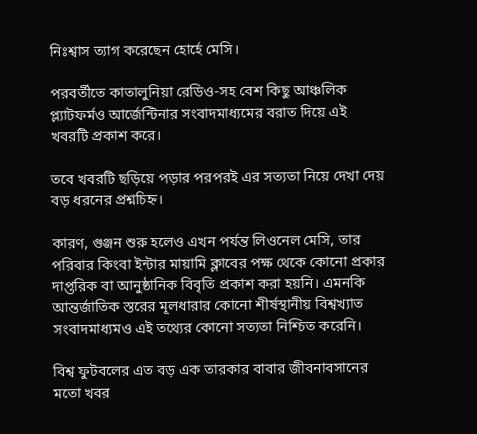নিঃশ্বাস ত্যাগ করেছেন হোর্হে মেসি।

পরবর্তীতে কাতালুনিয়া রেডিও-সহ বেশ কিছু আঞ্চলিক প্ল্যাটফর্মও আর্জেন্টিনার সংবাদমাধ্যমের বরাত দিয়ে এই খবরটি প্রকাশ করে।

তবে খবরটি ছড়িয়ে পড়ার পরপরই এর সত্যতা নিয়ে দেখা দেয় বড় ধরনের প্রশ্নচিহ্ন।

কারণ, গুঞ্জন শুরু হলেও এখন পর্যন্ত লিওনেল মেসি, তার পরিবার কিংবা ইন্টার মায়ামি ক্লাবের পক্ষ থেকে কোনো প্রকার দাপ্তরিক বা আনুষ্ঠানিক বিবৃতি প্রকাশ করা হয়নি। এমনকি আন্তর্জাতিক স্তরের মূলধারার কোনো শীর্ষস্থানীয় বিশ্বখ্যাত সংবাদমাধ্যমও এই তথ্যের কোনো সত্যতা নিশ্চিত করেনি।

বিশ্ব ফুটবলের এত বড় এক তারকার বাবার জীবনাবসানের মতো খবর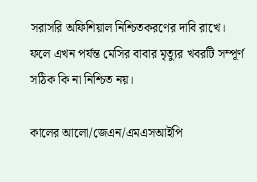সরাসরি অফিশিয়াল নিশ্চিতকরণের দাবি রাখে। ফলে এখন পর্যন্ত মেসির বাবার মৃত্যুর খবরটি সম্পূর্ণ সঠিক কি না নিশ্চিত নয়।

কালের আলো/জেএন/এমএসআইপি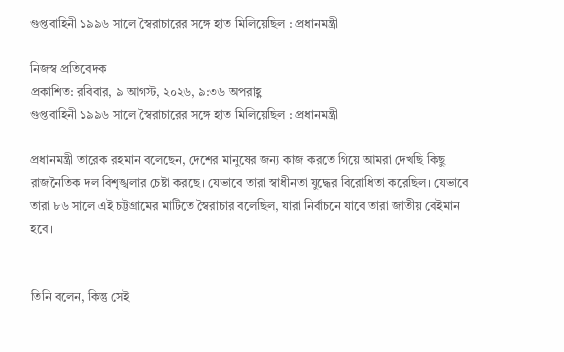গুপ্তবাহিনী ১৯৯৬ সালে স্বৈরাচারের সঙ্গে হাত মিলিয়েছিল : প্রধানমন্ত্রী

নিজস্ব প্রতিবেদক
প্রকাশিত: রবিবার, ৯ আগস্ট, ২০২৬, ৯:৩৬ অপরাহ্ণ
গুপ্তবাহিনী ১৯৯৬ সালে স্বৈরাচারের সঙ্গে হাত মিলিয়েছিল : প্রধানমন্ত্রী

প্রধানমন্ত্রী তারেক রহমান বলেছেন, দেশের মানুষের জন্য কাজ করতে গিয়ে আমরা দেখছি কিছু রাজনৈতিক দল বিশৃঙ্খলার চেষ্টা করছে। যেভাবে তারা স্বাধীনতা যুদ্ধের বিরোধিতা করেছিল। যেভাবে তারা ৮৬ সালে এই চট্টগ্রামের মাটিতে স্বৈরাচার বলেছিল, যারা নির্বাচনে যাবে তারা জাতীয় বেইমান হবে।


তিনি বলেন, কিন্তু সেই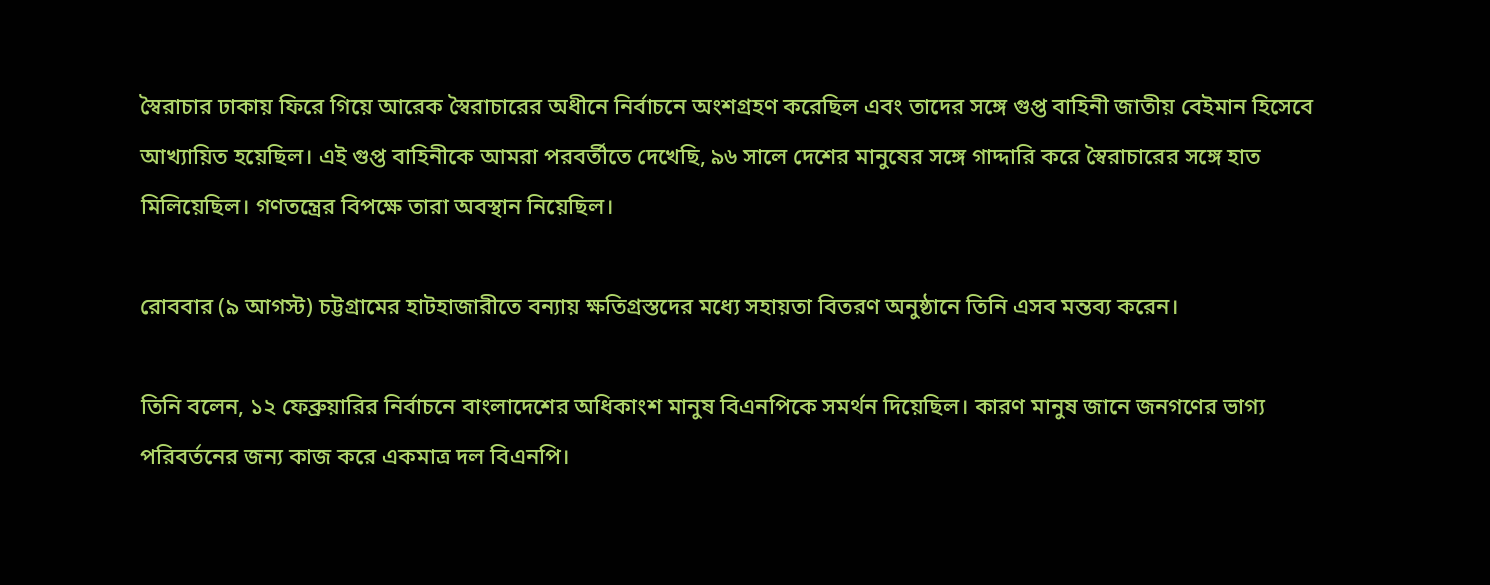স্বৈরাচার ঢাকায় ফিরে গিয়ে আরেক স্বৈরাচারের অধীনে নির্বাচনে অংশগ্রহণ করেছিল এবং তাদের সঙ্গে গুপ্ত বাহিনী জাতীয় বেইমান হিসেবে আখ্যায়িত হয়েছিল। এই গুপ্ত বাহিনীকে আমরা পরবর্তীতে দেখেছি, ৯৬ সালে দেশের মানুষের সঙ্গে গাদ্দারি করে স্বৈরাচারের সঙ্গে হাত মিলিয়েছিল। গণতন্ত্রের বিপক্ষে তারা অবস্থান নিয়েছিল।

রোববার (৯ আগস্ট) চট্টগ্রামের হাটহাজারীতে বন্যায় ক্ষতিগ্রস্তদের মধ্যে সহায়তা বিতরণ অনুষ্ঠানে তিনি এসব মন্তব্য করেন।

তিনি বলেন, ১২ ফেব্রুয়ারির নির্বাচনে বাংলাদেশের অধিকাংশ মানুষ বিএনপিকে সমর্থন দিয়েছিল। কারণ মানুষ জানে জনগণের ভাগ্য পরিবর্তনের জন্য কাজ করে একমাত্র দল বিএনপি।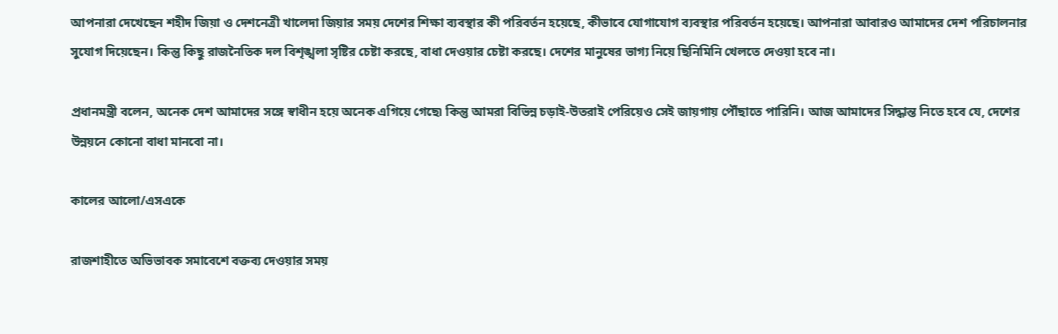আপনারা দেখেছেন শহীদ জিয়া ও দেশনেত্রী খালেদা জিয়ার সময় দেশের শিক্ষা ব্যবস্থার কী পরিবর্তন হয়েছে, কীভাবে যোগাযোগ ব্যবস্থার পরিবর্তন হয়েছে। আপনারা আবারও আমাদের দেশ পরিচালনার সুযোগ দিয়েছেন। কিন্তু কিছু রাজনৈতিক দল বিশৃঙ্খলা সৃষ্টির চেষ্টা করছে, বাধা দেওয়ার চেষ্টা করছে। দেশের মানুষের ভাগ্য নিয়ে ছিনিমিনি খেলতে দেওয়া হবে না।

প্রধানমন্ত্রী বলেন, অনেক দেশ আমাদের সঙ্গে স্বাধীন হয়ে অনেক এগিয়ে গেছে৷ কিন্তু আমরা বিভিন্ন চড়াই-উতরাই পেরিয়েও সেই জায়গায় পৌঁছাতে পারিনি। আজ আমাদের সিদ্ধান্ত নিতে হবে যে, দেশের উন্নয়নে কোনো বাধা মানবো না।

কালের আলো/এসএকে

রাজশাহীতে অভিভাবক সমাবেশে বক্তব্য দেওয়ার সময়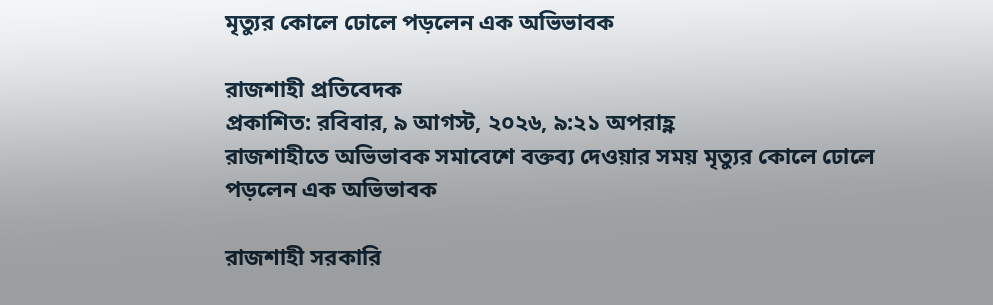মৃত্যুর কোলে ঢোলে পড়লেন এক অভিভাবক

রাজশাহী প্রতিবেদক
প্রকাশিত: রবিবার, ৯ আগস্ট, ২০২৬, ৯:২১ অপরাহ্ণ
রাজশাহীতে অভিভাবক সমাবেশে বক্তব্য দেওয়ার সময় মৃত্যুর কোলে ঢোলে পড়লেন এক অভিভাবক

রাজশাহী সরকারি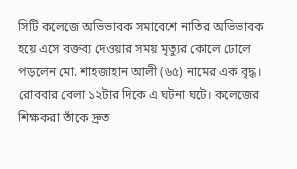সিটি কলেজে অভিভাবক সমাবেশে নাতির অভিভাবক হয়ে এসে বক্তব্য দেওয়ার সময় মৃত্যুর কোলে ঢোলে পড়লেন মো. শাহজাহান আলী (৬৫) নামের এক বৃদ্ধ। রোববার বেলা ১২টার দিকে এ ঘটনা ঘটে। কলেজের শিক্ষকরা তাঁকে দ্রুত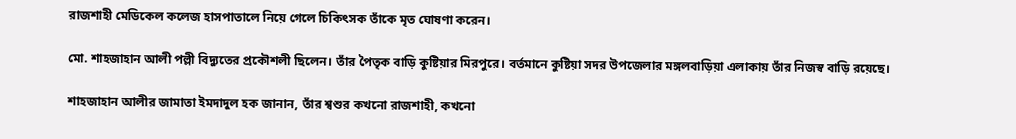রাজশাহী মেডিকেল কলেজ হাসপাতালে নিয়ে গেলে চিকিৎসক তাঁকে মৃত ঘোষণা করেন।

মো. শাহজাহান আলী পল্লী বিদ্যুতের প্রকৌশলী ছিলেন। তাঁর পৈতৃক বাড়ি কুষ্টিয়ার মিরপুরে। বর্তমানে কুষ্টিয়া সদর উপজেলার মঙ্গলবাড়িয়া এলাকায় তাঁর নিজস্ব বাড়ি রয়েছে।

শাহজাহান আলীর জামাতা ইমদাদুল হক জানান, তাঁর শ্বশুর কখনো রাজশাহী, কখনো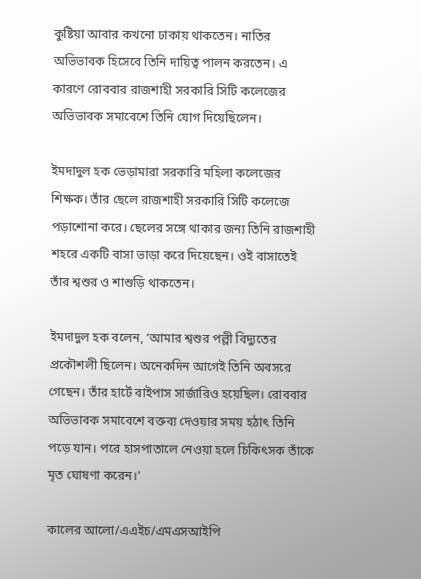কুষ্টিয়া আবার কখনো ঢাকায় থাকতেন। নাতির অভিভাবক হিসেবে তিনি দায়িত্ব পালন করতেন। এ কারণে রোববার রাজশাহী সরকারি সিটি কলেজের অভিভাবক সমাবেশে তিনি যোগ দিয়েছিলেন।

ইমদাদুল হক ভেড়ামারা সরকারি মহিলা কলেজের শিক্ষক। তাঁর ছেলে রাজশাহী সরকারি সিটি কলেজে পড়াশোনা করে। ছেলের সঙ্গে থাকার জন্য তিনি রাজশাহী শহরে একটি বাসা ভাড়া করে দিয়েছেন। ওই বাসাতেই তাঁর শ্বশুর ও শাশুড়ি থাকতেন।

ইমদাদুল হক বলেন, ‘আমার শ্বশুর পল্লী বিদ্যুতের প্রকৌশলী ছিলেন। অনেকদিন আগেই তিনি অবসরে গেছেন। তাঁর হার্টে বাইপাস সার্জারিও হয়েছিল। রোববার অভিভাবক সমাবেশে বক্তব্য দেওয়ার সময় হঠাৎ তিনি পড়ে যান। পরে হাসপাতালে নেওয়া হলে চিকিৎসক তাঁকে মৃত ঘোষণা করেন।’

কালের আলো/এএইচ/এমএসআইপি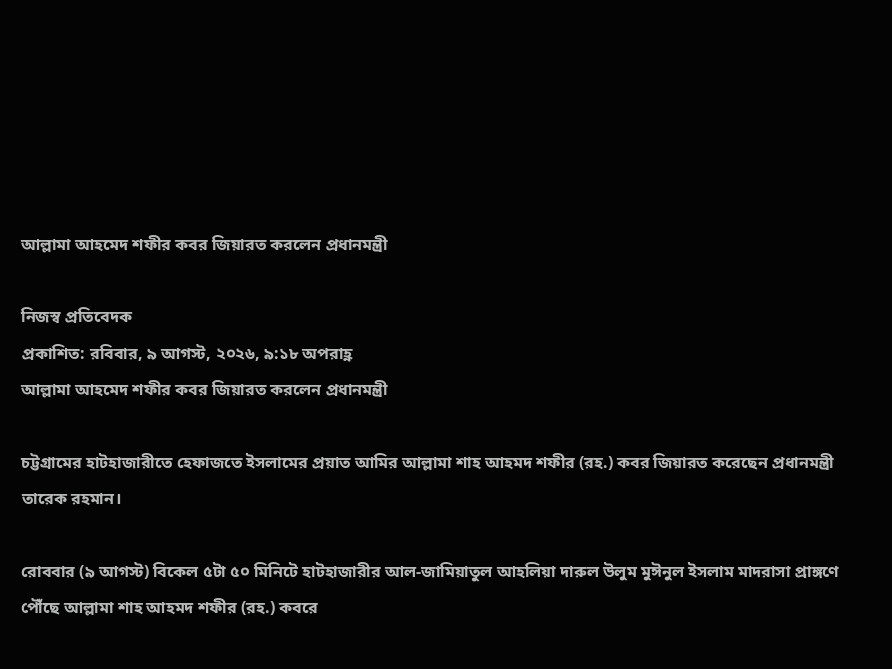আল্লামা আহমেদ শফীর কবর জিয়ারত করলেন প্রধানমন্ত্রী

নিজস্ব প্রতিবেদক
প্রকাশিত: রবিবার, ৯ আগস্ট, ২০২৬, ৯:১৮ অপরাহ্ণ
আল্লামা আহমেদ শফীর কবর জিয়ারত করলেন প্রধানমন্ত্রী

চট্টগ্রামের হাটহাজারীতে হেফাজতে ইসলামের প্রয়াত আমির আল্লামা শাহ আহমদ শফীর (রহ.) কবর জিয়ারত করেছেন প্রধানমন্ত্রী তারেক রহমান।

রোববার (৯ আগস্ট) বিকেল ৫টা ৫০ মিনিটে হাটহাজারীর আল-জামিয়াতুল আহলিয়া দারুল উলুম মুঈনুল ইসলাম মাদরাসা প্রাঙ্গণে পৌঁছে আল্লামা শাহ আহমদ শফীর (রহ.) কবরে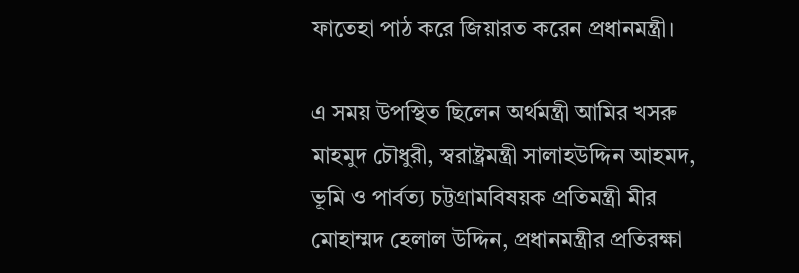ফাতেহা পাঠ করে জিয়ারত করেন প্রধানমন্ত্রী।

এ সময় উপস্থিত ছিলেন অর্থমন্ত্রী আমির খসরু মাহমুদ চৌধুরী, স্বরাষ্ট্রমন্ত্রী সালাহউদ্দিন আহমদ, ভূমি ও পার্বত্য চট্টগ্রামবিষয়ক প্রতিমন্ত্রী মীর মোহাম্মদ হেলাল উদ্দিন, প্রধানমন্ত্রীর প্রতিরক্ষা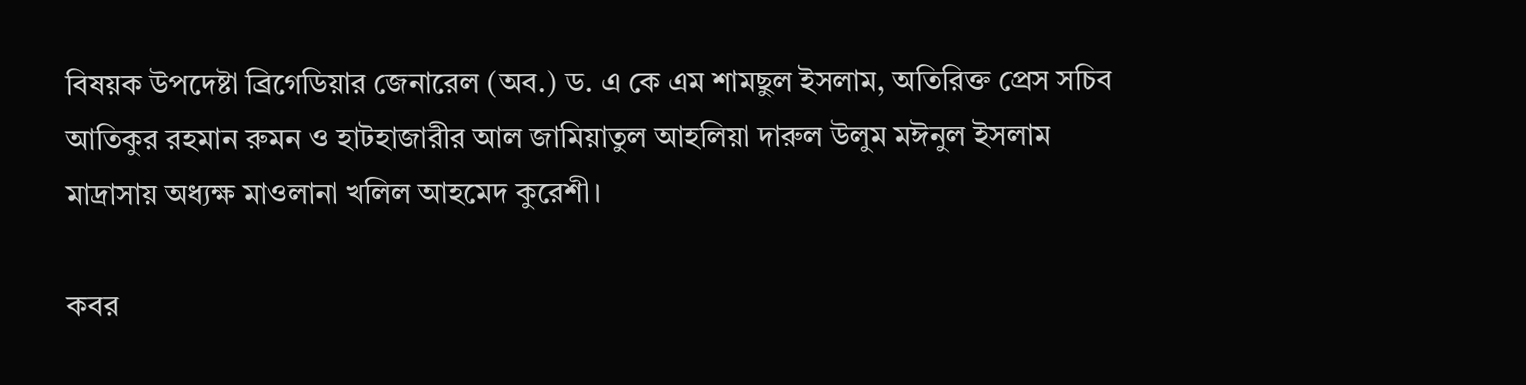বিষয়ক উপদেষ্টা ব্রিগেডিয়ার জেনারেল (অব.) ড. এ কে এম শামছুল ইসলাম, অতিরিক্ত প্রেস সচিব আতিকুর রহমান রুমন ও হাটহাজারীর আল জামিয়াতুল আহলিয়া দারুল উলুম মঈনুল ইসলাম মাদ্রাসায় অধ্যক্ষ মাওলানা খলিল আহমেদ কুরেশী।

কবর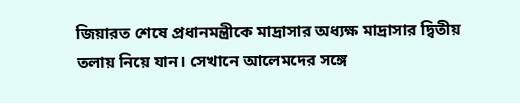জিয়ারত শেষে প্রধানমন্ত্রীকে মাদ্রাসার অধ্যক্ষ মাদ্রাসার দ্বিতীয় তলায় নিয়ে যান। সেখানে আলেমদের সঙ্গে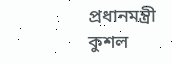প্রধানমন্ত্রী কুশল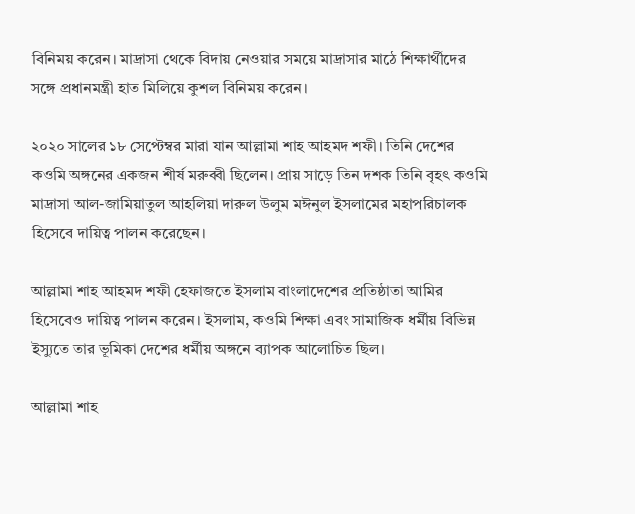বিনিময় করেন। মাদ্রাসা থেকে বিদায় নেওয়ার সময়ে মাদ্রাসার মাঠে শিক্ষার্থীদের সঙ্গে প্রধানমন্ত্রী হাত মিলিয়ে কুশল বিনিময় করেন।

২০২০ সালের ১৮ সেপ্টেম্বর মারা যান আল্লামা শাহ আহমদ শফী। তিনি দেশের কওমি অঙ্গনের একজন শীর্ষ মরুব্বী ছিলেন। প্রায় সাড়ে তিন দশক তিনি বৃহৎ কওমি মাদ্রাসা আল-জামিয়াতুল আহলিয়া দারুল উলুম মঈনুল ইসলামের মহাপরিচালক হিসেবে দায়িত্ব পালন করেছেন।

আল্লামা শাহ আহমদ শফী হেফাজতে ইসলাম বাংলাদেশের প্রতিষ্ঠাতা আমির হিসেবেও দায়িত্ব পালন করেন। ইসলাম, কওমি শিক্ষা এবং সামাজিক ধর্মীয় বিভিন্ন ইস্যুতে তার ভূমিকা দেশের ধর্মীয় অঙ্গনে ব্যাপক আলোচিত ছিল।

আল্লামা শাহ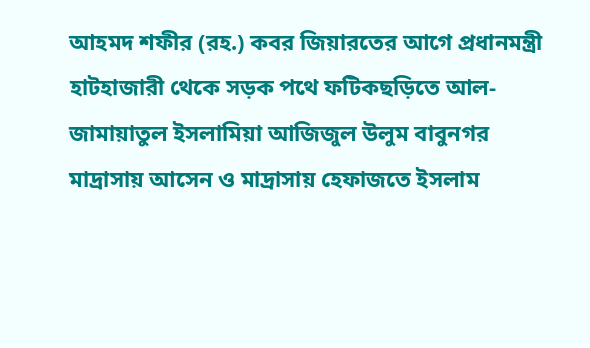আহমদ শফীর (রহ.) কবর জিয়ারতের আগে প্রধানমন্ত্রী হাটহাজারী থেকে সড়ক পথে ফটিকছড়িতে আল-জামায়াতুল ইসলামিয়া আজিজুল উলুম বাবুনগর মাদ্রাসায় আসেন ও মাদ্রাসায় হেফাজতে ইসলাম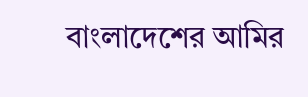বাংলাদেশের আমির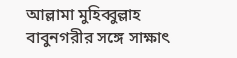আল্লামা মুহিব্বুল্লাহ বাবুনগরীর সঙ্গে সাক্ষাৎ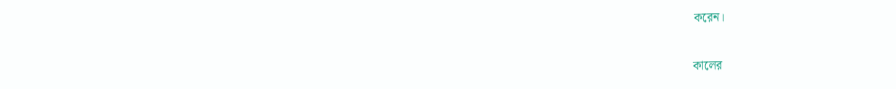করেন।

কালের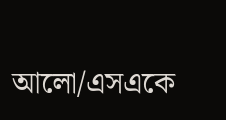আলো/এসএকে